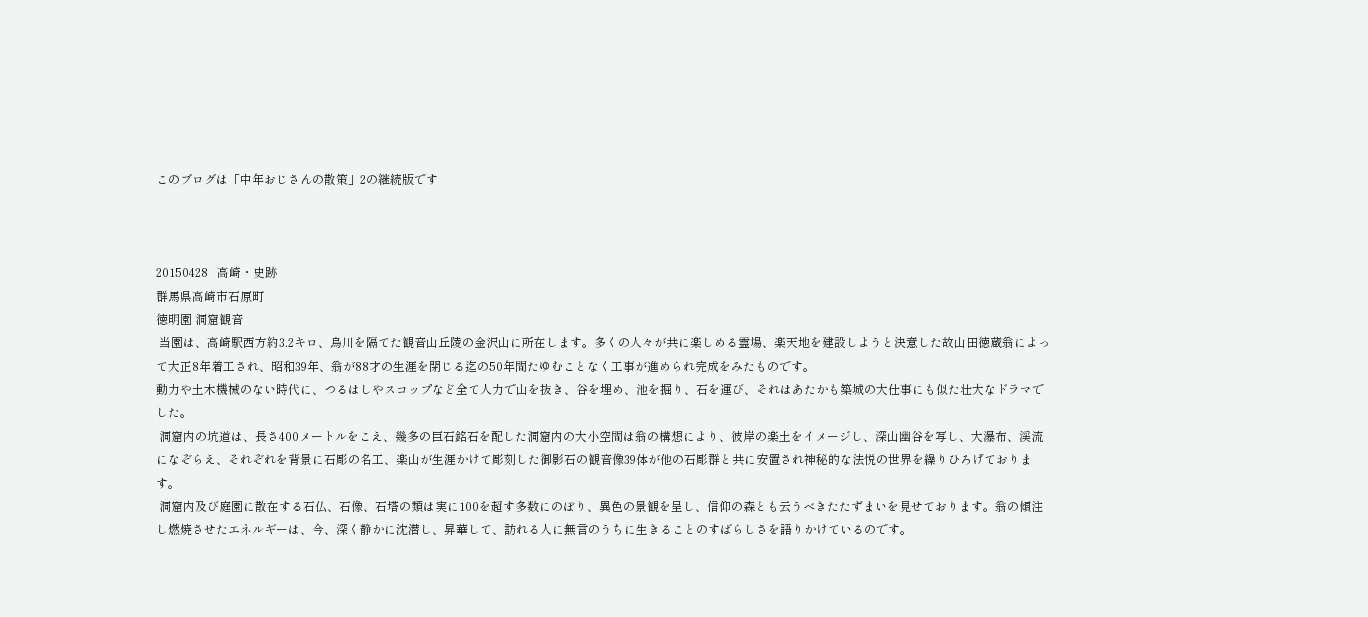このブログは「中年おじさんの散策」2の継続版です



20150428   高崎・史跡
群馬県高崎市石原町
徳明園 洞窟観音
 当園は、高崎駅西方約3.2キロ、烏川を隔てた観音山丘陵の金沢山に所在します。多くの人々が共に楽しめる霊場、楽天地を建設しようと決意した故山田徳蔵翁によって大正8年着工され、昭和39年、翁が88才の生涯を閉じる迄の50年間たゆむことなく工事が進められ完成をみたものです。
動力や土木機械のない時代に、つるはしやスコップなど全て人力で山を抜き、谷を埋め、池を掘り、石を運び、それはあたかも築城の大仕事にも似た壮大なドラマでした。
 洞窟内の坑道は、長さ400メートルをこえ、幾多の巨石銘石を配した洞窟内の大小空間は翁の構想により、彼岸の楽土をイメージし、深山幽谷を写し、大瀑布、渓流になぞらえ、それぞれを背景に石彫の名工、楽山が生涯かけて彫刻した御影石の観音像39体が他の石彫群と共に安置され神秘的な法悦の世界を繰りひろげております。
 洞窟内及び庭園に散在する石仏、石像、石塔の類は実に100を超す多数にのぼり、異色の景観を呈し、信仰の森とも云うべきたたずまいを見せております。翁の傾注し燃焼させたエネルギーは、今、深く静かに沈潜し、昇華して、訪れる人に無言のうちに生きることのすばらしさを語りかけているのです。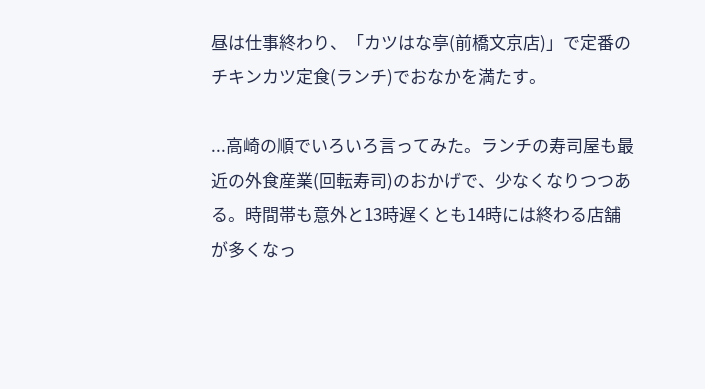昼は仕事終わり、「カツはな亭(前橋文京店)」で定番のチキンカツ定食(ランチ)でおなかを満たす。

...高崎の順でいろいろ言ってみた。ランチの寿司屋も最近の外食産業(回転寿司)のおかげで、少なくなりつつある。時間帯も意外と13時遅くとも14時には終わる店舗が多くなっ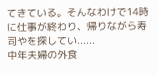てきている。そんなわけで14時に仕事が終わり、帰りながら寿司やを探してい......
中年夫婦の外食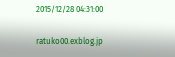2015/12/28 04:31:00

ratuko00.exblog.jp